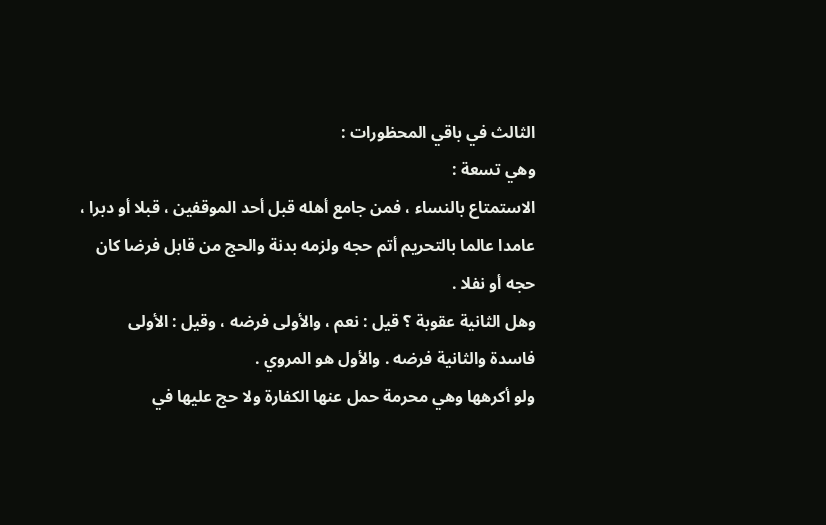الثالث في باقي المحظورات :
وهي تسعة :
الاستمتاع بالنساء ، فمن جامع أهله قبل أحد الموقفين ، قبلا أو دبرا ،
عامدا عالما بالتحريم أتم حجه ولزمه بدنة والحج من قابل فرضا كان
حجه أو نفلا .
وهل الثانية عقوبة ؟ قيل : نعم ، والأولى فرضه ، وقيل : الأولى
فاسدة والثانية فرضه . والأول هو المروي .
ولو أكرهها وهي محرمة حمل عنها الكفارة ولا حج عليها في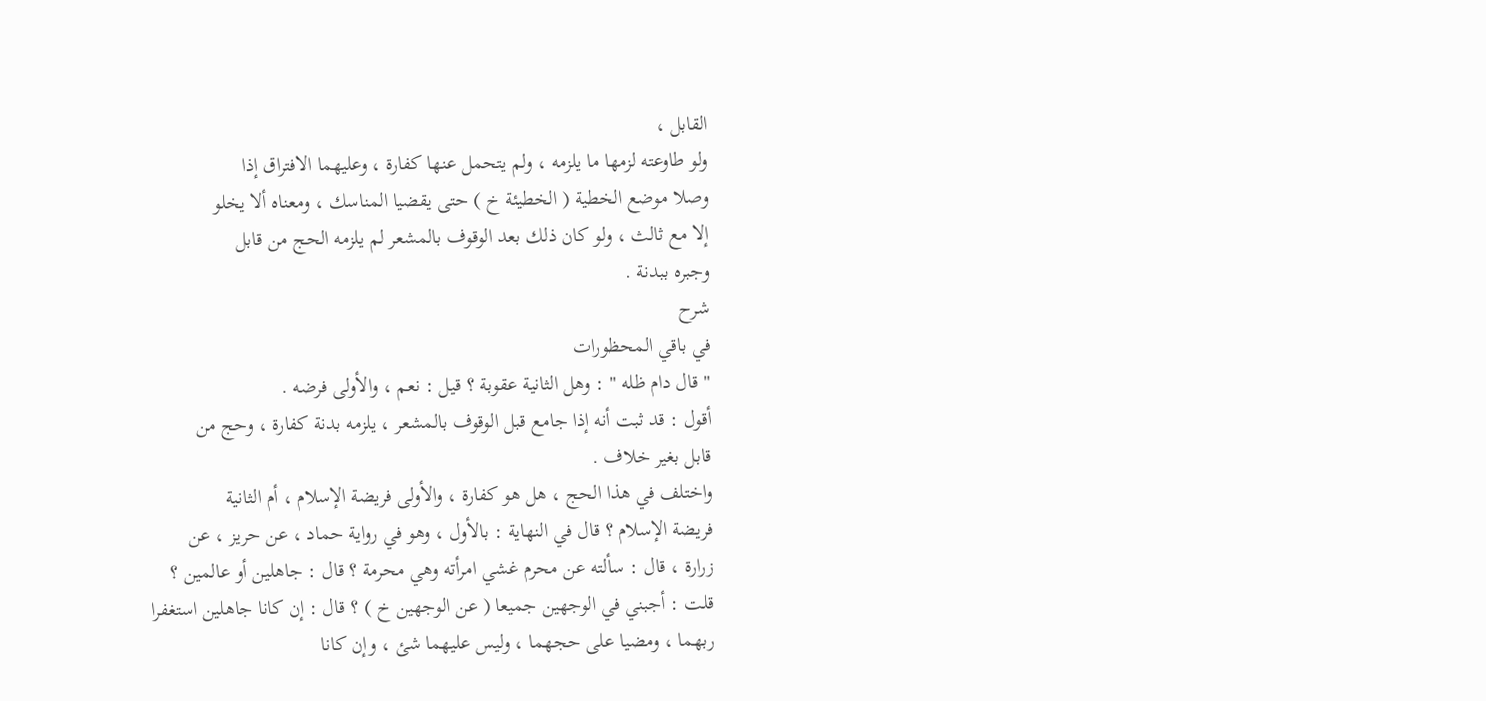القابل ،
ولو طاوعته لزمها ما يلزمه ، ولم يتحمل عنها كفارة ، وعليهما الافتراق إذا
وصلا موضع الخطية ( الخطيئة خ ) حتى يقضيا المناسك ، ومعناه ألا يخلو
إلا مع ثالث ، ولو كان ذلك بعد الوقوف بالمشعر لم يلزمه الحج من قابل
وجبره ببدنة .
شرح
في باقي المحظورات
" قال دام ظله " : وهل الثانية عقوبة ؟ قيل : نعم ، والأولى فرضه .
أقول : قد ثبت أنه إذا جامع قبل الوقوف بالمشعر ، يلزمه بدنة كفارة ، وحج من
قابل بغير خلاف .
واختلف في هذا الحج ، هل هو كفارة ، والأولى فريضة الإسلام ، أم الثانية
فريضة الإسلام ؟ قال في النهاية : بالأول ، وهو في رواية حماد ، عن حريز ، عن
زرارة ، قال : سألته عن محرم غشي امرأته وهي محرمة ؟ قال : جاهلين أو عالمين ؟
قلت : أجبني في الوجهين جميعا ( عن الوجهين خ ) ؟ قال : إن كانا جاهلين استغفرا
ربهما ، ومضيا على حجهما ، وليس عليهما شئ ، وإن كانا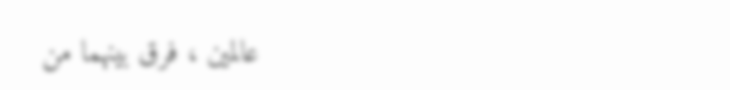عالمين ، فرق بينهما من